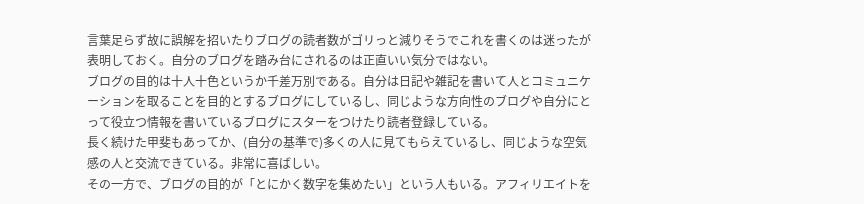言葉足らず故に誤解を招いたりブログの読者数がゴリっと減りそうでこれを書くのは迷ったが表明しておく。自分のブログを踏み台にされるのは正直いい気分ではない。
ブログの目的は十人十色というか千差万別である。自分は日記や雑記を書いて人とコミュニケーションを取ることを目的とするブログにしているし、同じような方向性のブログや自分にとって役立つ情報を書いているブログにスターをつけたり読者登録している。
長く続けた甲斐もあってか、(自分の基準で)多くの人に見てもらえているし、同じような空気感の人と交流できている。非常に喜ばしい。
その一方で、ブログの目的が「とにかく数字を集めたい」という人もいる。アフィリエイトを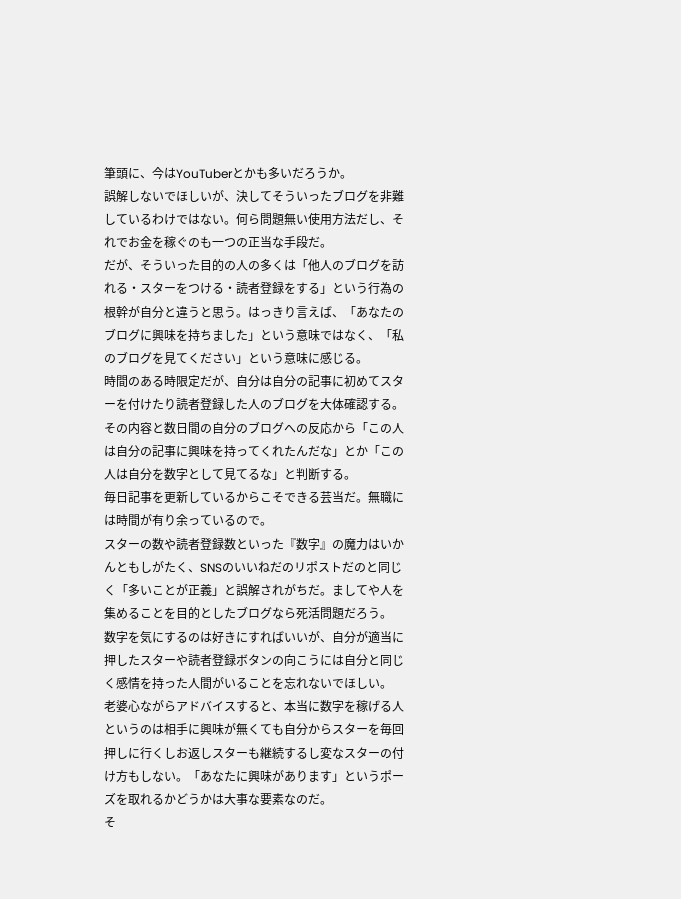筆頭に、今はYouTuberとかも多いだろうか。
誤解しないでほしいが、決してそういったブログを非難しているわけではない。何ら問題無い使用方法だし、それでお金を稼ぐのも一つの正当な手段だ。
だが、そういった目的の人の多くは「他人のブログを訪れる・スターをつける・読者登録をする」という行為の根幹が自分と違うと思う。はっきり言えば、「あなたのブログに興味を持ちました」という意味ではなく、「私のブログを見てください」という意味に感じる。
時間のある時限定だが、自分は自分の記事に初めてスターを付けたり読者登録した人のブログを大体確認する。その内容と数日間の自分のブログへの反応から「この人は自分の記事に興味を持ってくれたんだな」とか「この人は自分を数字として見てるな」と判断する。
毎日記事を更新しているからこそできる芸当だ。無職には時間が有り余っているので。
スターの数や読者登録数といった『数字』の魔力はいかんともしがたく、SNSのいいねだのリポストだのと同じく「多いことが正義」と誤解されがちだ。ましてや人を集めることを目的としたブログなら死活問題だろう。
数字を気にするのは好きにすればいいが、自分が適当に押したスターや読者登録ボタンの向こうには自分と同じく感情を持った人間がいることを忘れないでほしい。
老婆心ながらアドバイスすると、本当に数字を稼げる人というのは相手に興味が無くても自分からスターを毎回押しに行くしお返しスターも継続するし変なスターの付け方もしない。「あなたに興味があります」というポーズを取れるかどうかは大事な要素なのだ。
そ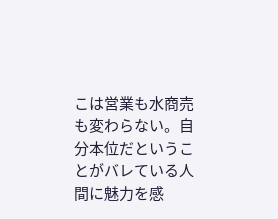こは営業も水商売も変わらない。自分本位だということがバレている人間に魅力を感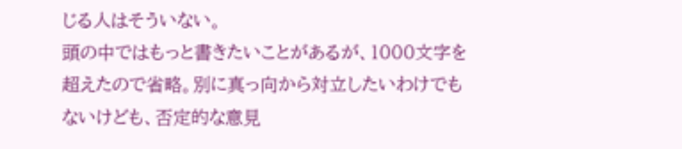じる人はそういない。
頭の中ではもっと書きたいことがあるが、1000文字を超えたので省略。別に真っ向から対立したいわけでもないけども、否定的な意見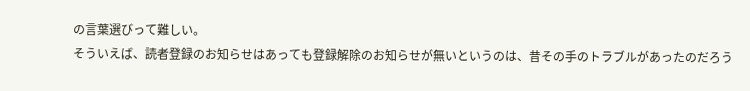の言葉選びって難しい。
そういえば、読者登録のお知らせはあっても登録解除のお知らせが無いというのは、昔その手のトラブルがあったのだろう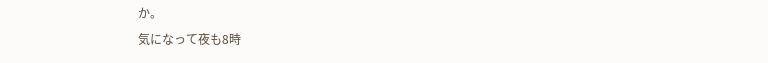か。
気になって夜も8時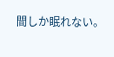間しか眠れない。